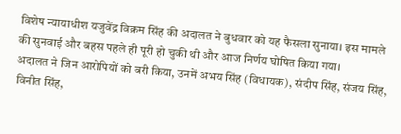विशेष न्यायाधीश यजुवेंद्र विक्रम सिंह की अदालत ने बुधवार को यह फैसला सुनाया। इस मामले की सुनवाई और बहस पहले ही पूरी हो चुकी थी और आज निर्णय घोषित किया गया।
अदालत ने जिन आरोपियों को बरी किया, उनमें अभय सिंह (विधायक), संदीप सिंह, संजय सिंह, विनीत सिंह,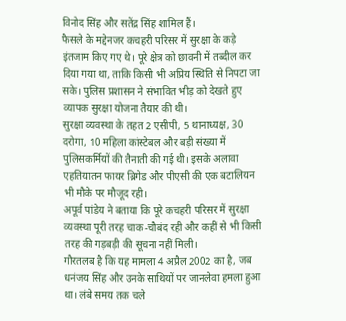विनोद सिंह और सतेंद्र सिंह शामिल हैं।
फैसले के मद्देनजर कचहरी परिसर में सुरक्षा के कड़े इंतजाम किए गए थे। पूरे क्षेत्र को छावनी में तब्दील कर दिया गया था, ताकि किसी भी अप्रिय स्थिति से निपटा जा सके। पुलिस प्रशासन ने संभावित भीड़ को देखते हुए व्यापक सुरक्षा योजना तैयार की थी।
सुरक्षा व्यवस्था के तहत 2 एसीपी, 5 थानाध्यक्ष, 30 दरोगा, 10 महिला कांस्टेबल और बड़ी संख्या में पुलिसकर्मियों की तैनाती की गई थी। इसके अलावा एहतियातन फायर ब्रिगेड और पीएसी की एक बटालियन भी मौके पर मौजूद रही।
अपूर्व पांडेय ने बताया कि पूरे कचहरी परिसर में सुरक्षा व्यवस्था पूरी तरह चाक-चौबंद रही और कहीं से भी किसी तरह की गड़बड़ी की सूचना नहीं मिली।
गौरतलब है कि यह मामला 4 अप्रैल 2002 का है, जब धनंजय सिंह और उनके साथियों पर जानलेवा हमला हुआ था। लंबे समय तक चले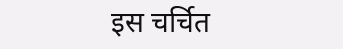इस चर्चित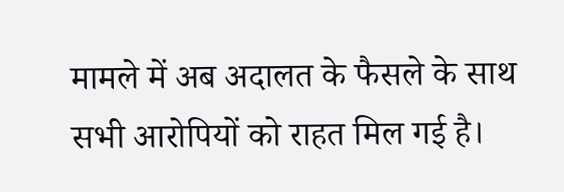मामले में अब अदालत के फैसले के साथ सभी आरोपियों को राहत मिल गई है।